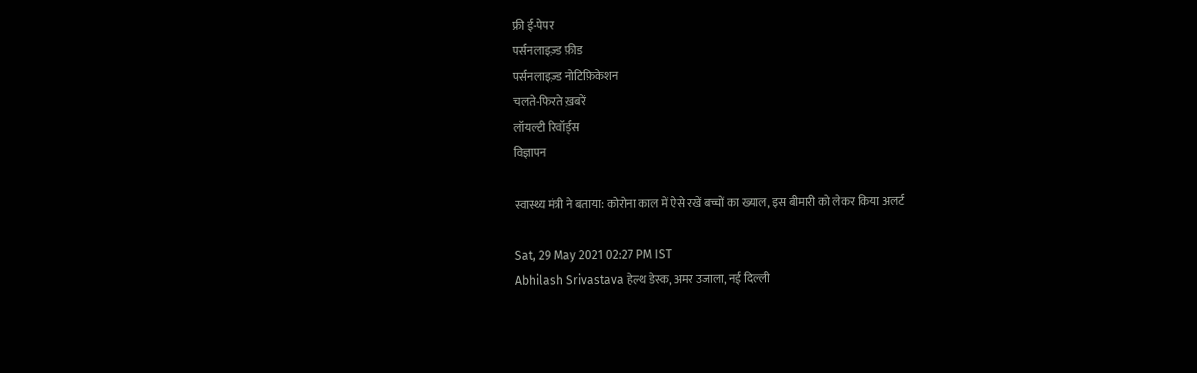फ्री ई-पेपर
पर्सनलाइज़्ड फ़ीड
पर्सनलाइज़्ड नोटिफ़िकेशन
चलते-फिरते ख़बरें
लॉयल्टी रिवॉर्ड्स
विज्ञापन

स्वास्थ्य मंत्री ने बताया: कोरोना काल में ऐसे रखें बच्चों का ख्याल, इस बीमारी को लेकर किया अलर्ट

Sat, 29 May 2021 02:27 PM IST
Abhilash Srivastava हेल्थ डेस्क, अमर उजाला, नई दिल्ली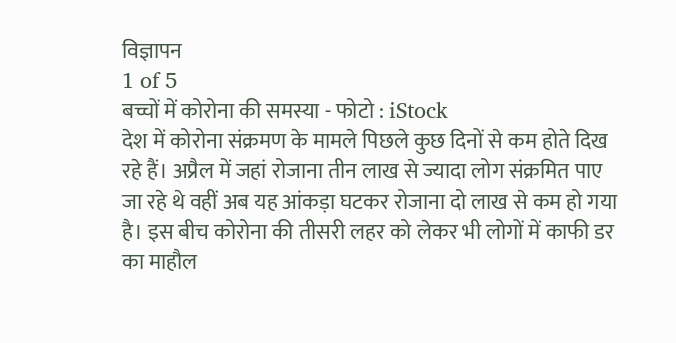विज्ञापन
1 of 5
बच्चों में कोरोना की समस्या - फोटो : iStock
देश में कोरोना संक्रमण के मामले पिछले कुछ दिनों से कम होते दिख रहे हैं। अप्रैल में जहां रोजाना तीन लाख से ज्यादा लोग संक्रमित पाए जा रहे थे वहीं अब यह आंकड़ा घटकर रोजाना दो लाख से कम हो गया है। इस बीच कोरोना की तीसरी लहर को लेकर भी लोगों में काफी डर का माहौल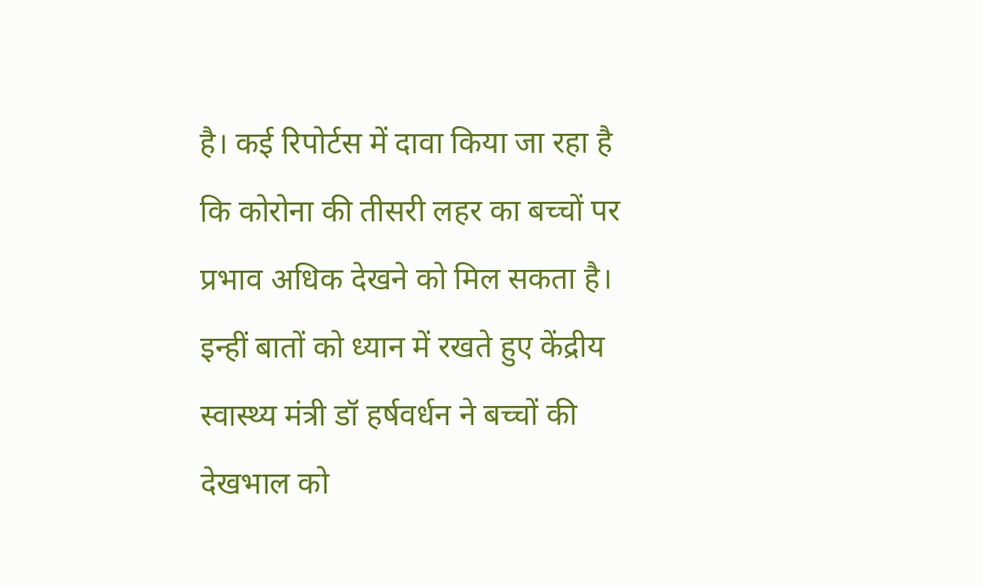है। कई रिपोर्टस में दावा किया जा रहा है कि कोरोना की तीसरी लहर का बच्चों पर प्रभाव अधिक देखने को मिल सकता है। इन्हीं बातों को ध्यान में रखते हुए केंद्रीय स्वास्थ्य मंत्री डॉ हर्षवर्धन ने बच्चों की देखभाल को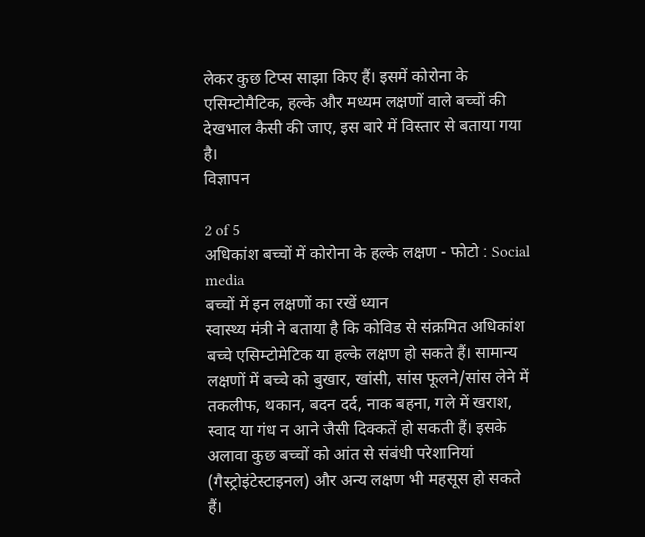लेकर कुछ टिप्स साझा किए हैं। इसमें कोरोना के एसिम्टोमैटिक, हल्के और मध्यम लक्षणों वाले बच्चों की देखभाल कैसी की जाए, इस बारे में विस्तार से बताया गया है।
विज्ञापन

2 of 5
अधिकांश बच्चों में कोरोना के हल्के लक्षण - फोटो : Social media
बच्चों में इन लक्षणों का रखें ध्यान
स्वास्थ्य मंत्री ने बताया है कि कोविड से संक्रमित अधिकांश बच्चे एसिम्टोमेटिक या हल्के लक्षण हो सकते हैं। सामान्य लक्षणों में बच्चे को बुखार, खांसी, सांस फूलने/सांस लेने में तकलीफ, थकान, बदन दर्द, नाक बहना, गले में खराश, स्वाद या गंध न आने जैसी दिक्कतें हो सकती हैं। इसके अलावा कुछ बच्चों को आंत से संबंधी परेशानियां (गैस्ट्रोइंटेस्टाइनल) और अन्य लक्षण भी महसूस हो सकते हैं।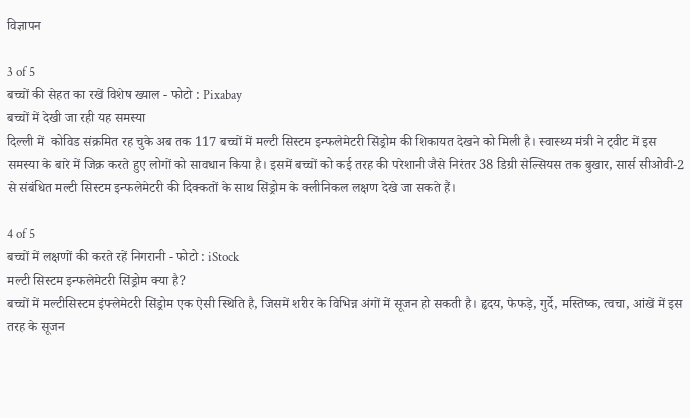विज्ञापन

3 of 5
बच्चों की सेहत का रखें विशेष ख्याल - फोटो : Pixabay
बच्चों में देखी जा रही यह समस्या
दिल्ली में  कोविड संक्रमित रह चुके अब तक 117 बच्चों में मल्टी सिस्टम इन्फलेमेटरी सिंड्रोम की शिकायत देखने को मिली है। स्वास्थ्य मंत्री ने ट्वीट में इस समस्या के बारे में जिक्र करते हुए लोगों को सावधान किया है। इसमें बच्चों को कई तरह की परेशानी जैसे निरंतर 38 डिग्री सेल्सियस तक बुखार, सार्स सीओवी-2 से संबंधित मल्टी सिस्टम इन्फलेमेटरी की दिक्कतों के साथ सिंड्रोम के क्लीनिकल लक्षण देखे जा सकते हैं।

4 of 5
बच्चों में लक्षणों की करते रहें निगरानी - फोटो : iStock
मल्टी सिस्टम इन्फलेमेटरी सिंड्रोम क्या है?
बच्चों में मल्टीसिस्टम इंफ्लेमेटरी सिंड्रोम एक ऐसी स्थिति है, जिसमें शरीर के विभिन्न अंगों में सूजन हो सकती है। हृदय, फेफड़े, गुर्दे, मस्तिष्क, त्वचा, आंखें में इस तरह के सूजन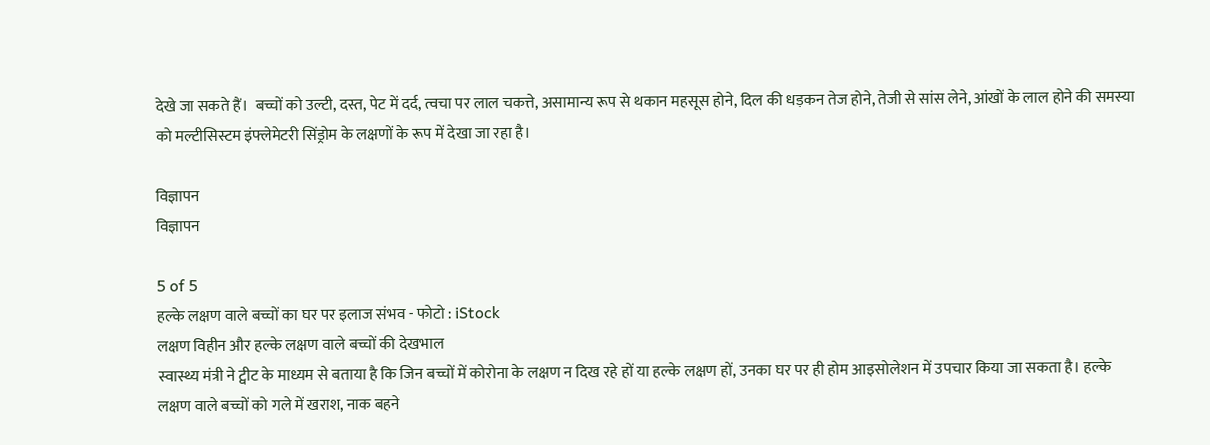देखे जा सकते हैं।  बच्चों को उल्टी, दस्त, पेट में दर्द, त्वचा पर लाल चकत्ते, असामान्य रूप से थकान महसूस होने, दिल की धड़कन तेज होने, तेजी से सांस लेने, आंखों के लाल होने की समस्या को मल्टीसिस्टम इंफ्लेमेटरी सिंड्रोम के लक्षणों के रूप में देखा जा रहा है।

विज्ञापन
विज्ञापन

5 of 5
हल्के लक्षण वाले बच्चों का घर पर इलाज संभव - फोटो : iStock
लक्षण विहीन और हल्के लक्षण वाले बच्चों की देखभाल
स्वास्थ्य मंत्री ने ट्वीट के माध्यम से बताया है कि जिन बच्चों में कोरोना के लक्षण न दिख रहे हों या हल्के लक्षण हों, उनका घर पर ही होम आइसोलेशन में उपचार किया जा सकता है। हल्के लक्षण वाले बच्चों को गले में खराश, नाक बहने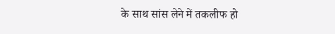के साथ सांस लेने में तकलीफ हो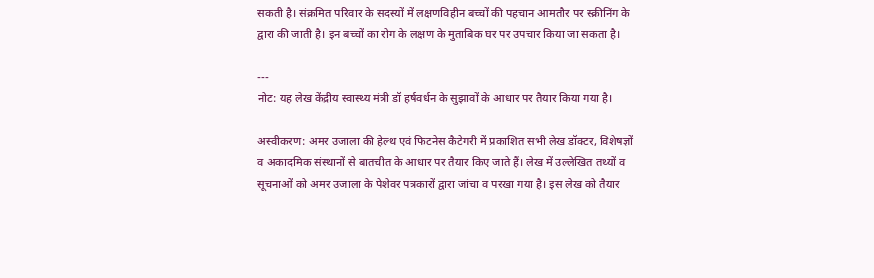सकती है। संक्रमित परिवार के सदस्यों में लक्षणविहीन बच्चों की पहचान आमतौर पर स्क्रीनिंग के द्वारा की जाती है। इन बच्चों का रोग के लक्षण के मुताबिक घर पर उपचार किया जा सकता है।

---
नोट: यह लेख केंद्रीय स्वास्थ्य मंत्री डॉ हर्षवर्धन के सुझावों के आधार पर तैयार किया गया है।

अस्वीकरण: अमर उजाला की हेल्थ एवं फिटनेस कैटेगरी में प्रकाशित सभी लेख डॉक्टर, विशेषज्ञों व अकादमिक संस्थानों से बातचीत के आधार पर तैयार किए जाते हैं। लेख में उल्लेखित तथ्यों व सूचनाओं को अमर उजाला के पेशेवर पत्रकारों द्वारा जांचा व परखा गया है। इस लेख को तैयार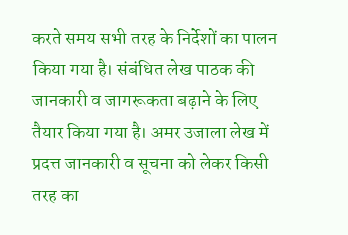करते समय सभी तरह के निर्देशों का पालन किया गया है। संबंधित लेख पाठक की जानकारी व जागरूकता बढ़ाने के लिए तैयार किया गया है। अमर उजाला लेख में प्रदत्त जानकारी व सूचना को लेकर किसी तरह का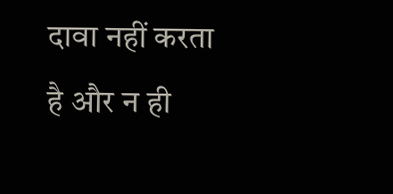दावा नहीं करता है और न ही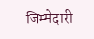जिम्मेदारी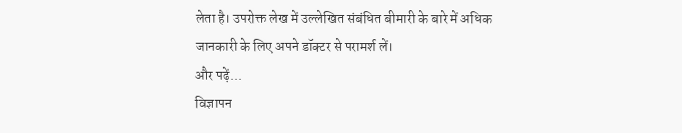लेता है। उपरोक्त लेख में उल्लेखित संबंधित बीमारी के बारे में अधिक जानकारी के लिए अपने डॉक्टर से परामर्श लें।
और पढ़ें...
विज्ञापन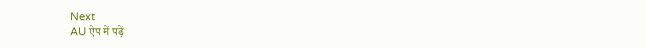Next
AU ऐप में पढ़ें